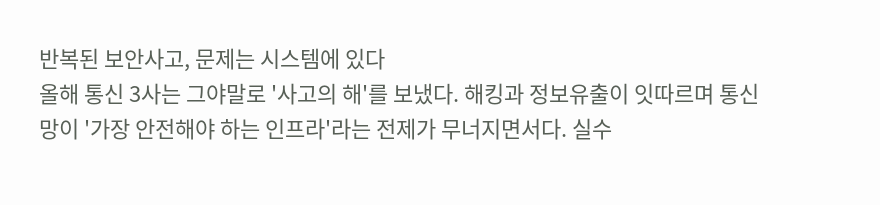반복된 보안사고, 문제는 시스템에 있다
올해 통신 3사는 그야말로 '사고의 해'를 보냈다. 해킹과 정보유출이 잇따르며 통신망이 '가장 안전해야 하는 인프라'라는 전제가 무너지면서다. 실수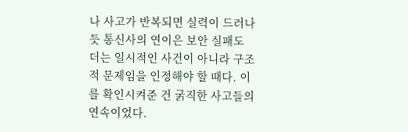나 사고가 반복되면 실력이 드러나듯 통신사의 연이은 보안 실패도 더는 일시적인 사건이 아니라 구조적 문제임을 인정해야 할 때다. 이를 확인시켜준 건 굵직한 사고들의 연속이었다.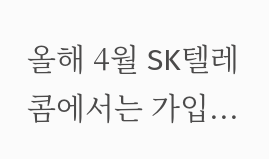올해 4월 SK텔레콤에서는 가입...